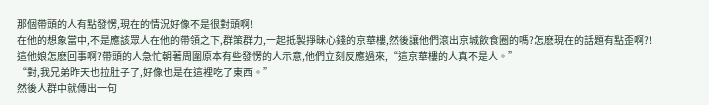那個帶頭的人有點發愣,現在的情況好像不是很對頭啊!
在他的想象當中,不是應該眾人在他的帶領之下,群策群力,一起抵製掙昧心錢的京華樓,然後讓他們滾出京城飲食圈的嗎?怎麽現在的話題有點歪啊?!
這他娘怎麽回事啊?帶頭的人急忙朝著周圍原本有些發愣的人示意,他們立刻反應過來,“這京華樓的人真不是人。”
“對,我兄弟昨天也拉肚子了,好像也是在這裡吃了東西。”
然後人群中就傳出一句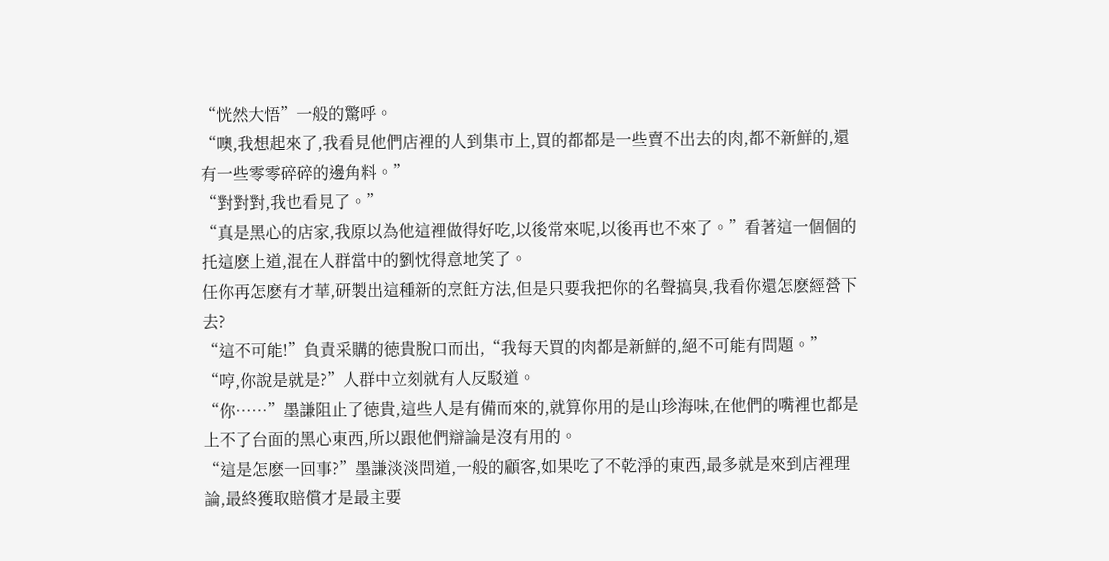“恍然大悟”一般的驚呼。
“噢,我想起來了,我看見他們店裡的人到集市上,買的都都是一些賣不出去的肉,都不新鮮的,還有一些零零碎碎的邊角料。”
“對對對,我也看見了。”
“真是黑心的店家,我原以為他這裡做得好吃,以後常來呢,以後再也不來了。”看著這一個個的托這麽上道,混在人群當中的劉忱得意地笑了。
任你再怎麽有才華,研製出這種新的烹飪方法,但是只要我把你的名聲搞臭,我看你還怎麽經營下去?
“這不可能!”負責采購的徳貴脫口而出,“我每天買的肉都是新鮮的,絕不可能有問題。”
“哼,你說是就是?”人群中立刻就有人反駁道。
“你……”墨謙阻止了徳貴,這些人是有備而來的,就算你用的是山珍海味,在他們的嘴裡也都是上不了台面的黑心東西,所以跟他們辯論是沒有用的。
“這是怎麽一回事?”墨謙淡淡問道,一般的顧客,如果吃了不乾淨的東西,最多就是來到店裡理論,最終獲取賠償才是最主要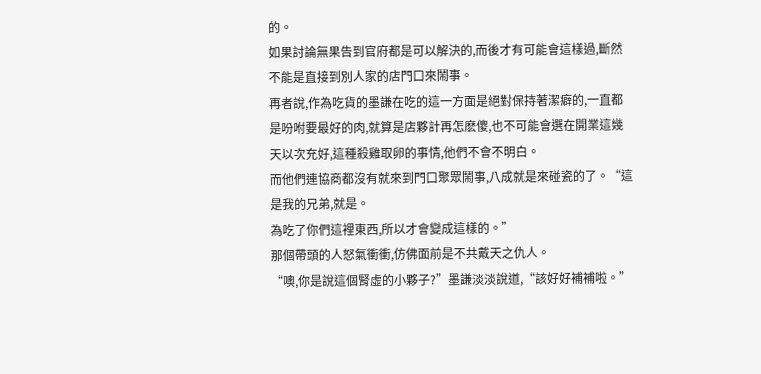的。
如果討論無果告到官府都是可以解決的,而後才有可能會這樣過,斷然不能是直接到別人家的店門口來鬧事。
再者說,作為吃貨的墨謙在吃的這一方面是絕對保持著潔癖的,一直都是吩咐要最好的肉,就算是店夥計再怎麽傻,也不可能會選在開業這幾天以次充好,這種殺雞取卵的事情,他們不會不明白。
而他們連協商都沒有就來到門口聚眾鬧事,八成就是來碰瓷的了。“這是我的兄弟,就是。
為吃了你們這裡東西,所以才會變成這樣的。”
那個帶頭的人怒氣衝衝,仿佛面前是不共戴天之仇人。
“噢,你是說這個腎虛的小夥子?”墨謙淡淡說道,“該好好補補啦。”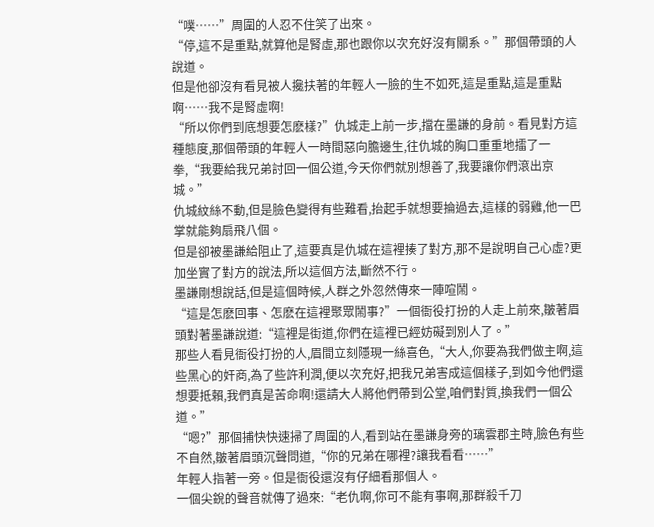“噗……”周圍的人忍不住笑了出來。
“停,這不是重點,就算他是腎虛,那也跟你以次充好沒有關系。”那個帶頭的人說道。
但是他卻沒有看見被人攙扶著的年輕人一臉的生不如死,這是重點,這是重點啊……我不是腎虛啊!
“所以你們到底想要怎麽樣?”仇城走上前一步,擋在墨謙的身前。看見對方這種態度,那個帶頭的年輕人一時間惡向膽邊生,往仇城的胸口重重地擂了一拳,“我要給我兄弟討回一個公道,今天你們就別想善了,我要讓你們滾出京城。”
仇城紋絲不動,但是臉色變得有些難看,抬起手就想要掄過去,這樣的弱雞,他一巴掌就能夠扇飛八個。
但是卻被墨謙給阻止了,這要真是仇城在這裡揍了對方,那不是說明自己心虛?更加坐實了對方的說法,所以這個方法,斷然不行。
墨謙剛想說話,但是這個時候,人群之外忽然傳來一陣喧鬧。
“這是怎麽回事、怎麽在這裡聚眾鬧事?”一個衙役打扮的人走上前來,皺著眉頭對著墨謙說道:“這裡是街道,你們在這裡已經妨礙到別人了。”
那些人看見衙役打扮的人,眉間立刻隱現一絲喜色,“大人,你要為我們做主啊,這些黑心的奸商,為了些許利潤,便以次充好,把我兄弟害成這個樣子,到如今他們還想要抵賴,我們真是苦命啊!還請大人將他們帶到公堂,咱們對質,換我們一個公道。”
“嗯?”那個捕快快速掃了周圍的人,看到站在墨謙身旁的璃雲郡主時,臉色有些不自然,皺著眉頭沉聲問道,“你的兄弟在哪裡?讓我看看……”
年輕人指著一旁。但是衙役還沒有仔細看那個人。
一個尖銳的聲音就傳了過來:“老仇啊,你可不能有事啊,那群殺千刀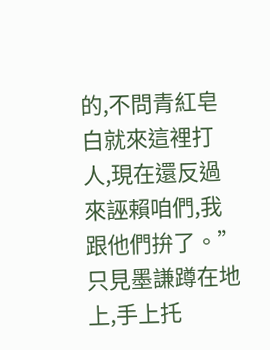的,不問青紅皂白就來這裡打人,現在還反過來誣賴咱們,我跟他們拚了。”
只見墨謙蹲在地上,手上托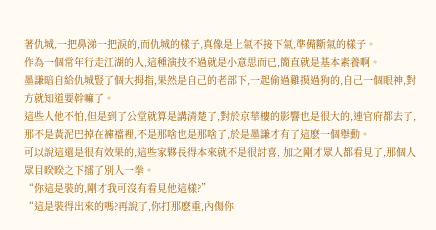著仇城,一把鼻涕一把淚的,而仇城的樣子,真像是上氣不接下氣,準備斷氣的樣子。
作為一個常年行走江湖的人,這種演技不過就是小意思而已,簡直就是基本素養啊。
墨謙暗自給仇城豎了個大拇指,果然是自己的老部下,一起偷過雞摸過狗的,自己一個眼神,對方就知道要幹嘛了。
這些人他不怕,但是到了公堂就算是講清楚了,對於京華樓的影響也是很大的,連官府都去了,那不是黃泥巴掉在褲襠裡,不是那啥也是那啥了,於是墨謙才有了這麽一個舉動。
可以說這還是很有效果的,這些家夥長得本來就不是很討喜, 加之剛才眾人都看見了,那個人眾目睽睽之下擂了別人一拳。
“你這是裝的,剛才我可沒有看見他這樣?”
“這是裝得出來的嗎?再說了,你打那麽重,內傷你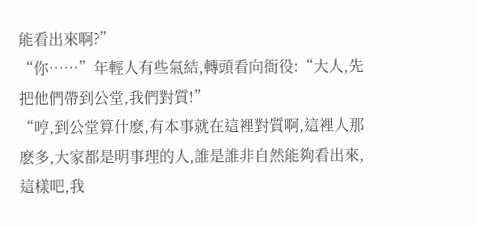能看出來啊?”
“你……”年輕人有些氣結,轉頭看向衙役:“大人,先把他們帶到公堂,我們對質!”
“哼,到公堂算什麽,有本事就在這裡對質啊,這裡人那麽多,大家都是明事理的人,誰是誰非自然能夠看出來,這樣吧,我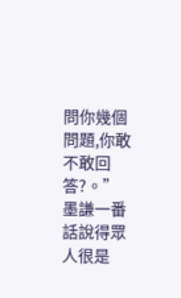問你幾個問題,你敢不敢回答?。”
墨謙一番話說得眾人很是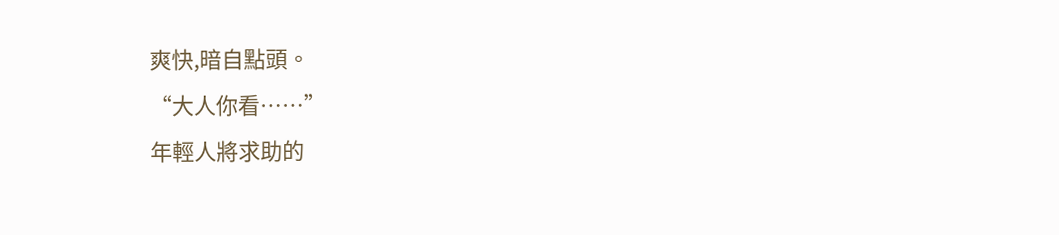爽快,暗自點頭。
“大人你看……”
年輕人將求助的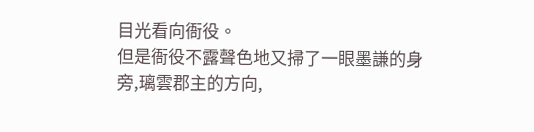目光看向衙役。
但是衙役不露聲色地又掃了一眼墨謙的身旁,璃雲郡主的方向,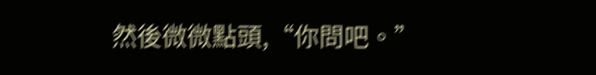然後微微點頭,“你問吧。”